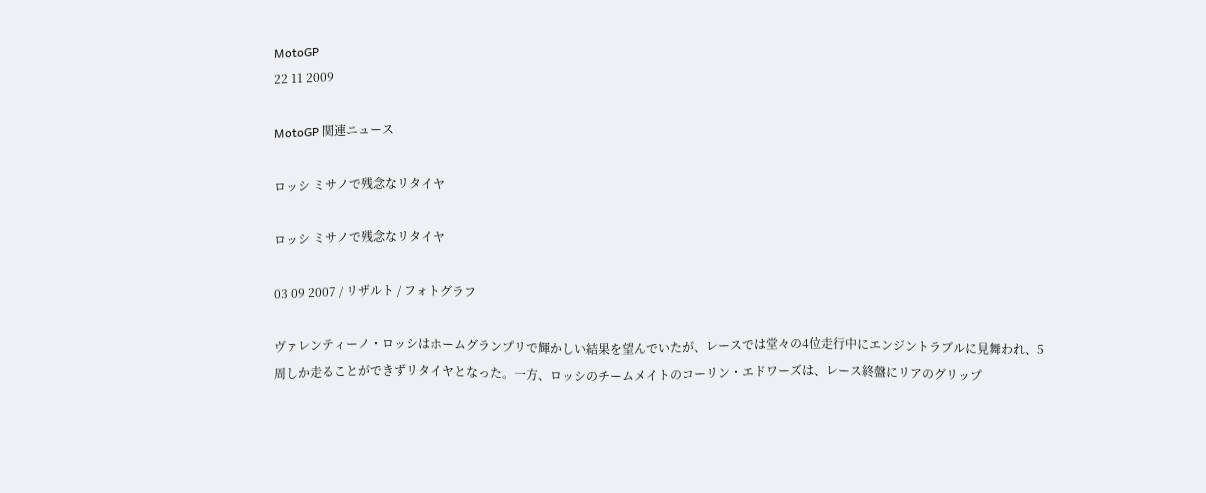MotoGP
22 11 2009

MotoGP 関連ニュース

ロッシ ミサノで残念なリタイヤ

ロッシ ミサノで残念なリタイヤ

03 09 2007 / リザルト / フォトグラフ

ヴァレンティーノ・ロッシはホームグランプリで輝かしい結果を望んでいたが、レースでは堂々の4位走行中にエンジントラブルに見舞われ、5周しか走ることができずリタイヤとなった。一方、ロッシのチームメイトのコーリン・エドワーズは、レース終盤にリアのグリップ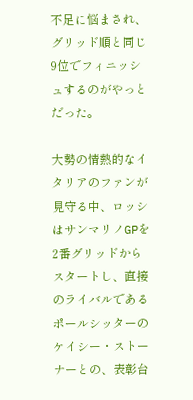不足に悩まされ、グリッド順と同じ9位でフィニッシュするのがやっとだった。

大勢の情熱的なイタリアのファンが見守る中、ロッシはサンマリノGPを2番グリッドからスタートし、直接のライバルであるポールシッターのケイシー・ストーナーとの、表彰台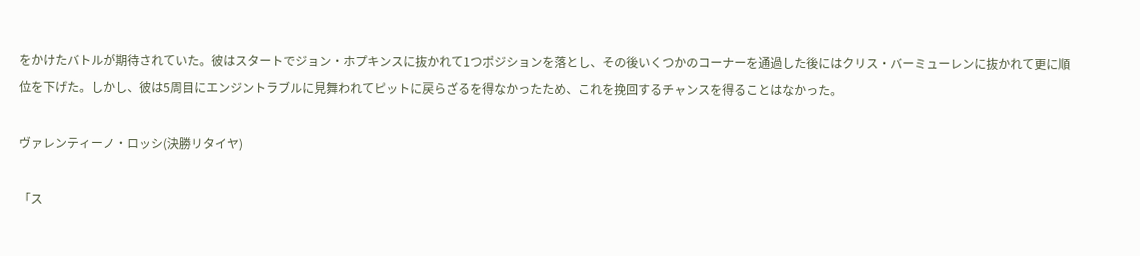をかけたバトルが期待されていた。彼はスタートでジョン・ホプキンスに抜かれて1つポジションを落とし、その後いくつかのコーナーを通過した後にはクリス・バーミューレンに抜かれて更に順位を下げた。しかし、彼は5周目にエンジントラブルに見舞われてピットに戻らざるを得なかったため、これを挽回するチャンスを得ることはなかった。

ヴァレンティーノ・ロッシ(決勝リタイヤ)

「ス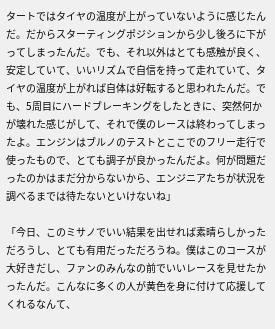タートではタイヤの温度が上がっていないように感じたんだ。だからスターティングポジションから少し後ろに下がってしまったんだ。でも、それ以外はとても感触が良く、安定していて、いいリズムで自信を持って走れていて、タイヤの温度が上がれば自体は好転すると思われたんだ。でも、5周目にハードブレーキングをしたときに、突然何かが壊れた感じがして、それで僕のレースは終わってしまったよ。エンジンはブルノのテストとここでのフリー走行で使ったもので、とても調子が良かったんだよ。何が問題だったのかはまだ分からないから、エンジニアたちが状況を調べるまでは待たないといけないね」

「今日、このミサノでいい結果を出せれば素晴らしかっただろうし、とても有用だっただろうね。僕はこのコースが大好きだし、ファンのみんなの前でいいレースを見せたかったんだ。こんなに多くの人が黄色を身に付けて応援してくれるなんて、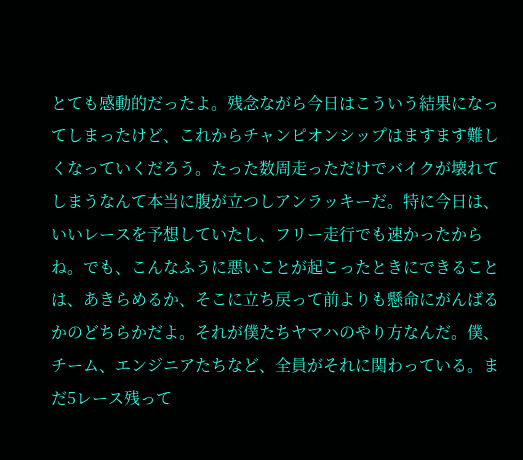とても感動的だったよ。残念ながら今日はこういう結果になってしまったけど、これからチャンピオンシップはますます難しくなっていくだろう。たった数周走っただけでバイクが壊れてしまうなんて本当に腹が立つしアンラッキーだ。特に今日は、いいレースを予想していたし、フリー走行でも速かったからね。でも、こんなふうに悪いことが起こったときにできることは、あきらめるか、そこに立ち戻って前よりも懸命にがんばるかのどちらかだよ。それが僕たちヤマハのやり方なんだ。僕、チーム、エンジニアたちなど、全員がそれに関わっている。まだ5レース残って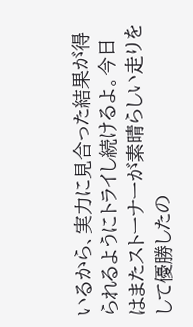いるから、実力に見合った結果が得られるようにトライし続けるよ。今日はまたストーナーが素晴らしい走りをして優勝したの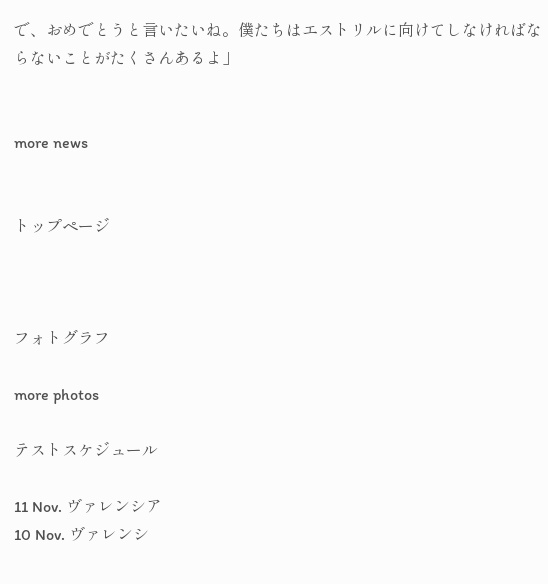で、おめでとうと言いたいね。僕たちはエストリルに向けてしなければならないことがたくさんあるよ」


more news


トップページ



フォトグラフ

more photos

テストスケジュール

11 Nov. ヴァレンシア
10 Nov. ヴァレンシ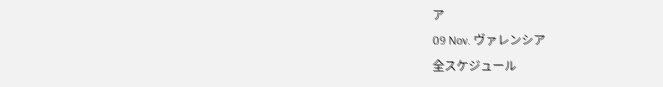ア
09 Nov. ヴァレンシア
全スケジュール